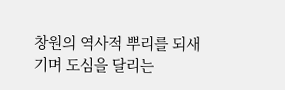창원의 역사적 뿌리를 되새기며 도심을 달리는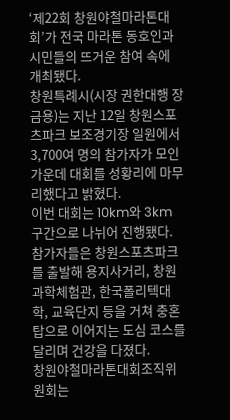‘제22회 창원야철마라톤대회’가 전국 마라톤 동호인과 시민들의 뜨거운 참여 속에 개최됐다.
창원특례시(시장 권한대행 장금용)는 지난 12일 창원스포츠파크 보조경기장 일원에서 3,700여 명의 참가자가 모인 가운데 대회를 성황리에 마무리했다고 밝혔다.
이번 대회는 10km와 3km 구간으로 나뉘어 진행됐다. 참가자들은 창원스포츠파크를 출발해 용지사거리, 창원과학체험관, 한국폴리텍대학, 교육단지 등을 거쳐 충혼탑으로 이어지는 도심 코스를 달리며 건강을 다졌다.
창원야철마라톤대회조직위원회는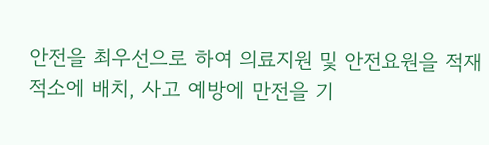안전을 최우선으로 하여 의료지원 및 안전요원을 적재적소에 배치, 사고 예방에 만전을 기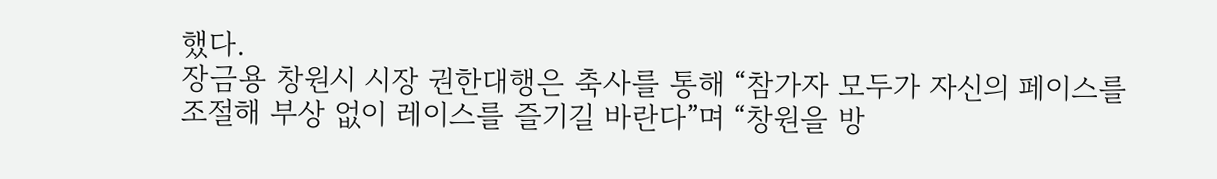했다.
장금용 창원시 시장 권한대행은 축사를 통해 “참가자 모두가 자신의 페이스를 조절해 부상 없이 레이스를 즐기길 바란다”며 “창원을 방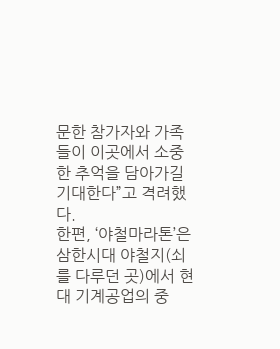문한 참가자와 가족들이 이곳에서 소중한 추억을 담아가길 기대한다”고 격려했다.
한편, ‘야철마라톤’은 삼한시대 야철지(쇠를 다루던 곳)에서 현대 기계공업의 중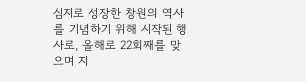심지로 성장한 창원의 역사를 기념하기 위해 시작된 행사로, 올해로 22회째를 맞으며 지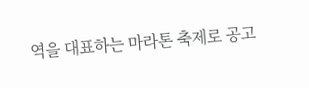역을 대표하는 마라톤 축제로 공고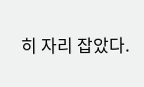히 자리 잡았다.